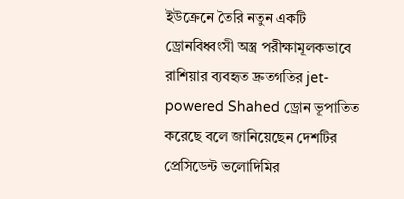ইউক্রেনে তৈরি নতুন একটি ড্রোনবিধ্বংসী অস্ত্র পরীক্ষামূলকভাবে রাশিয়ার ব্যবহৃত দ্রুতগতির jet-powered Shahed ড্রোন ভূপাতিত করেছে বলে জানিয়েছেন দেশটির প্রেসিডেন্ট ভলোদিমির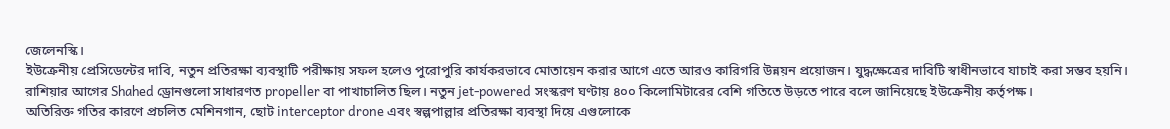জেলেনস্কি।
ইউক্রেনীয় প্রেসিডেন্টের দাবি, নতুন প্রতিরক্ষা ব্যবস্থাটি পরীক্ষায় সফল হলেও পুরোপুরি কার্যকরভাবে মোতায়েন করার আগে এতে আরও কারিগরি উন্নয়ন প্রয়োজন। যুদ্ধক্ষেত্রের দাবিটি স্বাধীনভাবে যাচাই করা সম্ভব হয়নি।
রাশিয়ার আগের Shahed ড্রোনগুলো সাধারণত propeller বা পাখাচালিত ছিল। নতুন jet-powered সংস্করণ ঘণ্টায় ৪০০ কিলোমিটারের বেশি গতিতে উড়তে পারে বলে জানিয়েছে ইউক্রেনীয় কর্তৃপক্ষ।
অতিরিক্ত গতির কারণে প্রচলিত মেশিনগান, ছোট interceptor drone এবং স্বল্পপাল্লার প্রতিরক্ষা ব্যবস্থা দিয়ে এগুলোকে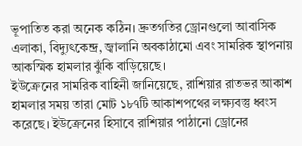ভূপাতিত করা অনেক কঠিন। দ্রুতগতির ড্রোনগুলো আবাসিক এলাকা, বিদ্যুৎকেন্দ্র, জ্বালানি অবকাঠামো এবং সামরিক স্থাপনায় আকস্মিক হামলার ঝুঁকি বাড়িয়েছে।
ইউক্রেনের সামরিক বাহিনী জানিয়েছে, রাশিয়ার রাতভর আকাশ হামলার সময় তারা মোট ১৮৭টি আকাশপথের লক্ষ্যবস্তু ধ্বংস করেছে। ইউক্রেনের হিসাবে রাশিয়ার পাঠানো ড্রোনের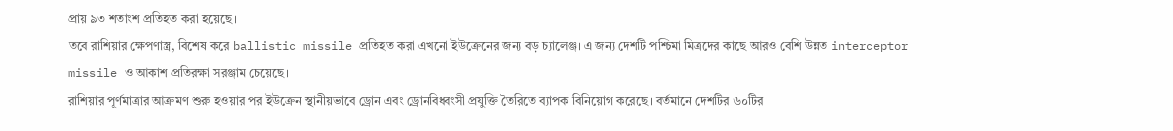প্রায় ৯৩ শতাংশ প্রতিহত করা হয়েছে।
তবে রাশিয়ার ক্ষেপণাস্ত্র, বিশেষ করে ballistic missile প্রতিহত করা এখনো ইউক্রেনের জন্য বড় চ্যালেঞ্জ। এ জন্য দেশটি পশ্চিমা মিত্রদের কাছে আরও বেশি উন্নত interceptor missile ও আকাশ প্রতিরক্ষা সরঞ্জাম চেয়েছে।
রাশিয়ার পূর্ণমাত্রার আক্রমণ শুরু হওয়ার পর ইউক্রেন স্থানীয়ভাবে ড্রোন এবং ড্রোনবিধ্বংসী প্রযুক্তি তৈরিতে ব্যাপক বিনিয়োগ করেছে। বর্তমানে দেশটির ৬০টির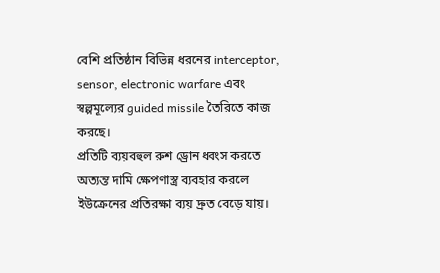বেশি প্রতিষ্ঠান বিভিন্ন ধরনের interceptor, sensor, electronic warfare এবং স্বল্পমূল্যের guided missile তৈরিতে কাজ করছে।
প্রতিটি ব্যয়বহুল রুশ ড্রোন ধ্বংস করতে অত্যন্ত দামি ক্ষেপণাস্ত্র ব্যবহার করলে ইউক্রেনের প্রতিরক্ষা ব্যয় দ্রুত বেড়ে যায়।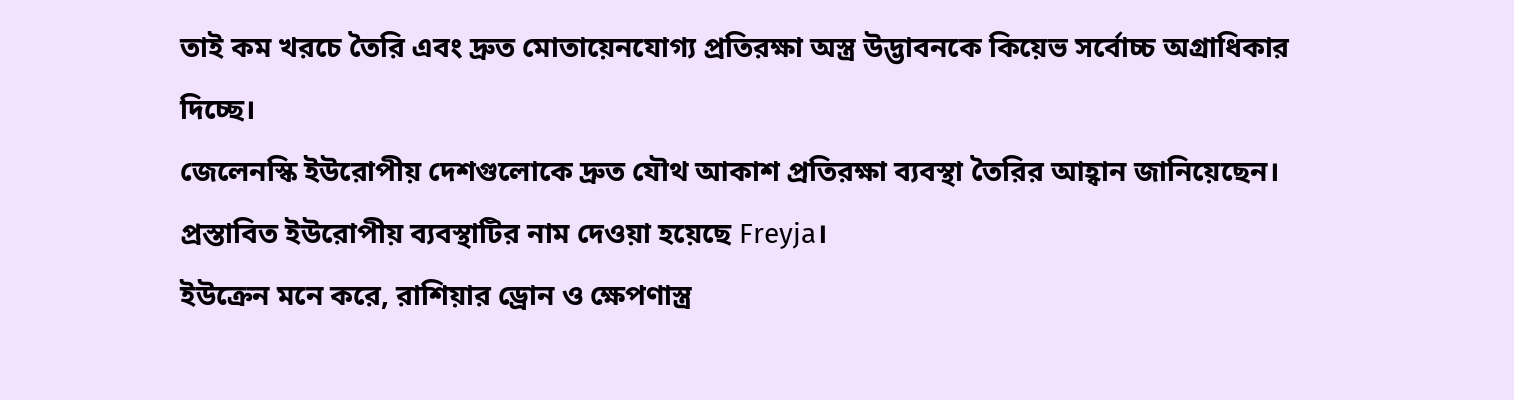তাই কম খরচে তৈরি এবং দ্রুত মোতায়েনযোগ্য প্রতিরক্ষা অস্ত্র উদ্ভাবনকে কিয়েভ সর্বোচ্চ অগ্রাধিকার দিচ্ছে।
জেলেনস্কি ইউরোপীয় দেশগুলোকে দ্রুত যৌথ আকাশ প্রতিরক্ষা ব্যবস্থা তৈরির আহ্বান জানিয়েছেন। প্রস্তাবিত ইউরোপীয় ব্যবস্থাটির নাম দেওয়া হয়েছে Freyja।
ইউক্রেন মনে করে, রাশিয়ার ড্রোন ও ক্ষেপণাস্ত্র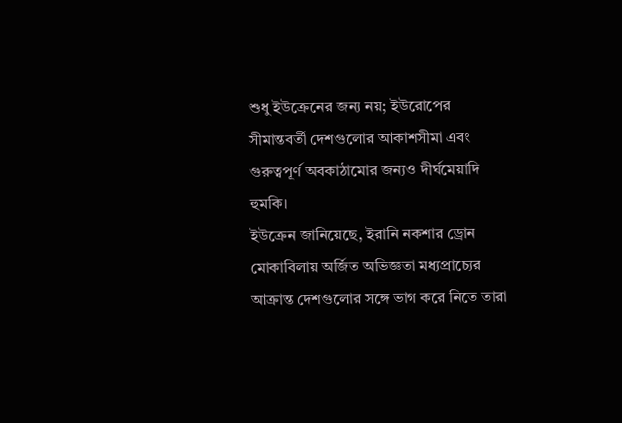শুধু ইউক্রেনের জন্য নয়; ইউরোপের সীমান্তবর্তী দেশগুলোর আকাশসীমা এবং গুরুত্বপূর্ণ অবকাঠামোর জন্যও দীর্ঘমেয়াদি হুমকি।
ইউক্রেন জানিয়েছে, ইরানি নকশার ড্রোন মোকাবিলায় অর্জিত অভিজ্ঞতা মধ্যপ্রাচ্যের আক্রান্ত দেশগুলোর সঙ্গে ভাগ করে নিতে তারা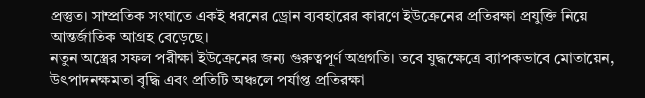প্রস্তুত। সাম্প্রতিক সংঘাতে একই ধরনের ড্রোন ব্যবহারের কারণে ইউক্রেনের প্রতিরক্ষা প্রযুক্তি নিয়ে আন্তর্জাতিক আগ্রহ বেড়েছে।
নতুন অস্ত্রের সফল পরীক্ষা ইউক্রেনের জন্য গুরুত্বপূর্ণ অগ্রগতি। তবে যুদ্ধক্ষেত্রে ব্যাপকভাবে মোতায়েন, উৎপাদনক্ষমতা বৃদ্ধি এবং প্রতিটি অঞ্চলে পর্যাপ্ত প্রতিরক্ষা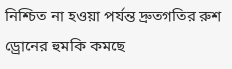নিশ্চিত না হওয়া পর্যন্ত দ্রুতগতির রুশ ড্রোনের হুমকি কমছে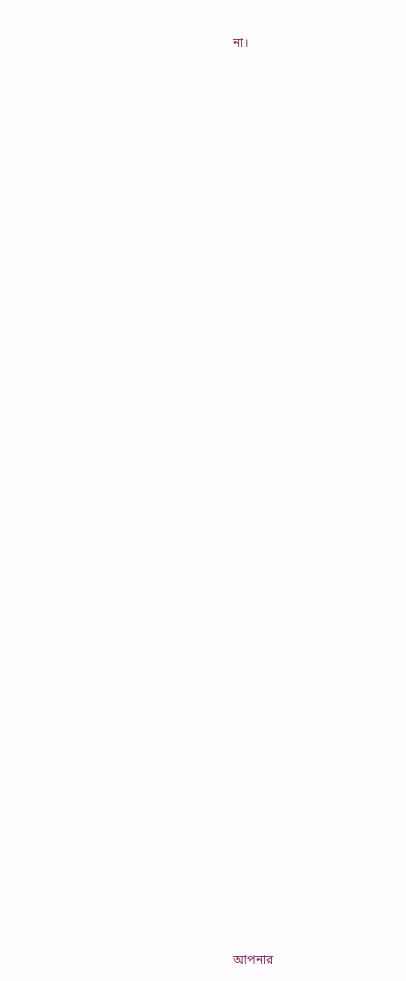না।












































আপনার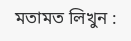মতামত লিখুন :